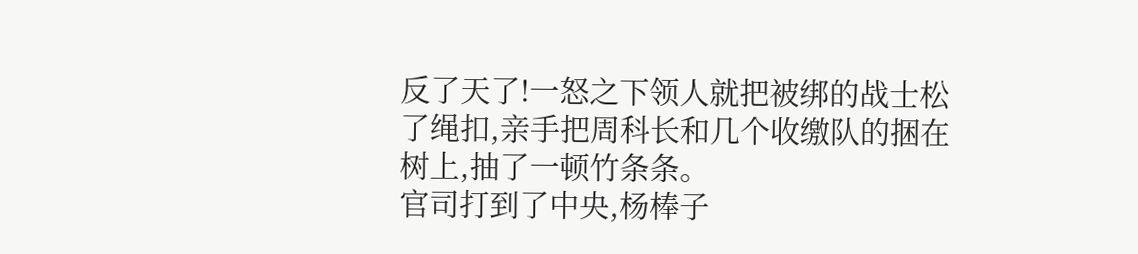反了天了!一怒之下领人就把被绑的战士松了绳扣,亲手把周科长和几个收缴队的捆在树上,抽了一顿竹条条。
官司打到了中央,杨棒子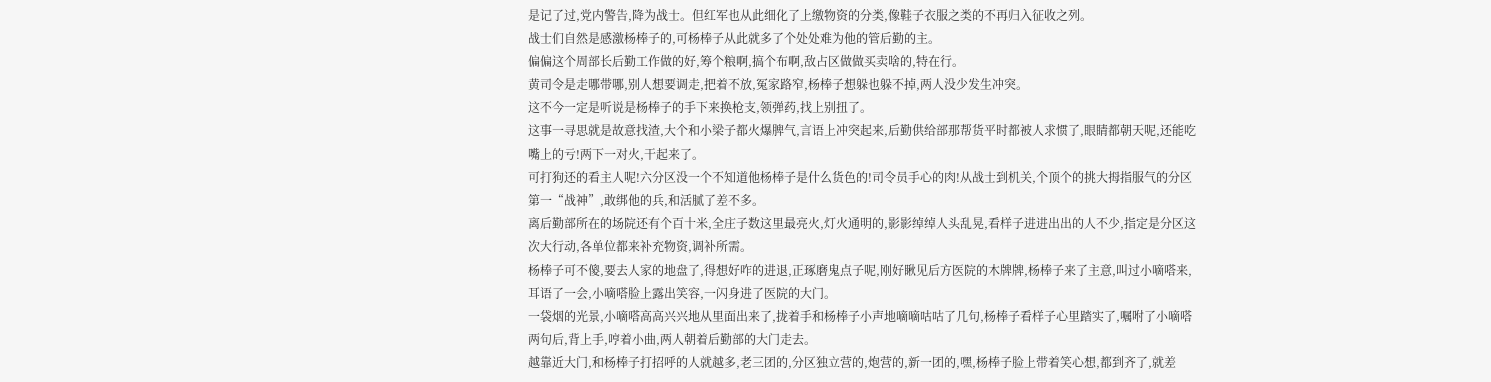是记了过,党内警告,降为战士。但红军也从此细化了上缴物资的分类,像鞋子衣服之类的不再归入征收之列。
战士们自然是感激杨棒子的,可杨棒子从此就多了个处处难为他的管后勤的主。
偏偏这个周部长后勤工作做的好,筹个粮啊,搞个布啊,敌占区做做买卖啥的,特在行。
黄司令是走哪带哪,别人想要调走,把着不放,冤家路窄,杨棒子想躲也躲不掉,两人没少发生冲突。
这不今一定是听说是杨棒子的手下来换枪支,领弹药,找上别扭了。
这事一寻思就是故意找渣,大个和小梁子都火爆脾气,言语上冲突起来,后勤供给部那帮货平时都被人求惯了,眼睛都朝天呢,还能吃嘴上的亏!两下一对火,干起来了。
可打狗还的看主人呢!六分区没一个不知道他杨棒子是什么货色的!司令员手心的肉!从战士到机关,个顶个的挑大拇指服气的分区第一“战神”,敢绑他的兵,和活腻了差不多。
离后勤部所在的场院还有个百十米,全庄子数这里最亮火,灯火通明的,影影绰绰人头乱晃,看样子进进出出的人不少,指定是分区这次大行动,各单位都来补充物资,调补所需。
杨棒子可不傻,要去人家的地盘了,得想好咋的进退,正琢磨鬼点子呢,刚好瞅见后方医院的木牌牌,杨棒子来了主意,叫过小嘀嗒来,耳语了一会,小嘀嗒脸上露出笑容,一闪身进了医院的大门。
一袋烟的光景,小嘀嗒高高兴兴地从里面出来了,拢着手和杨棒子小声地嘀嘀咕咕了几句,杨棒子看样子心里踏实了,嘱咐了小嘀嗒两句后,背上手,哼着小曲,两人朝着后勤部的大门走去。
越靠近大门,和杨棒子打招呼的人就越多,老三团的,分区独立营的,炮营的,新一团的,嘿,杨棒子脸上带着笑心想,都到齐了,就差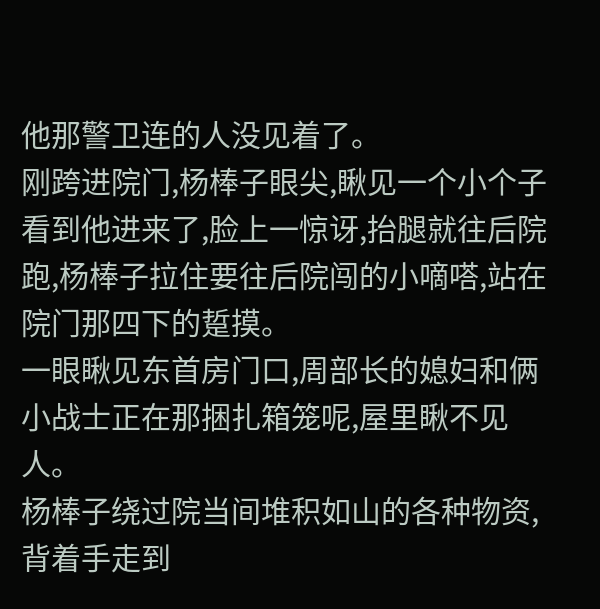他那警卫连的人没见着了。
刚跨进院门,杨棒子眼尖,瞅见一个小个子看到他进来了,脸上一惊讶,抬腿就往后院跑,杨棒子拉住要往后院闯的小嘀嗒,站在院门那四下的踅摸。
一眼瞅见东首房门口,周部长的媳妇和俩小战士正在那捆扎箱笼呢,屋里瞅不见人。
杨棒子绕过院当间堆积如山的各种物资,背着手走到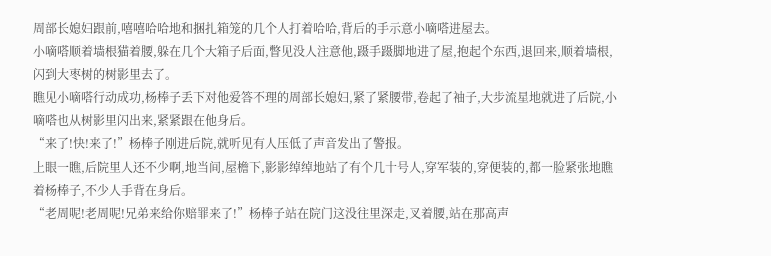周部长媳妇跟前,嘻嘻哈哈地和捆扎箱笼的几个人打着哈哈,背后的手示意小嘀嗒进屋去。
小嘀嗒顺着墙根猫着腰,躲在几个大箱子后面,瞥见没人注意他,蹑手蹑脚地进了屋,抱起个东西,退回来,顺着墙根,闪到大枣树的树影里去了。
瞧见小嘀嗒行动成功,杨棒子丢下对他爱答不理的周部长媳妇,紧了紧腰带,卷起了袖子,大步流星地就进了后院,小嘀嗒也从树影里闪出来,紧紧跟在他身后。
“来了!快!来了!”杨棒子刚进后院,就听见有人压低了声音发出了警报。
上眼一瞧,后院里人还不少啊,地当间,屋檐下,影影绰绰地站了有个几十号人,穿军装的,穿便装的,都一脸紧张地瞧着杨棒子,不少人手背在身后。
“老周呢!老周呢!兄弟来给你赔罪来了!”杨棒子站在院门这没往里深走,叉着腰,站在那高声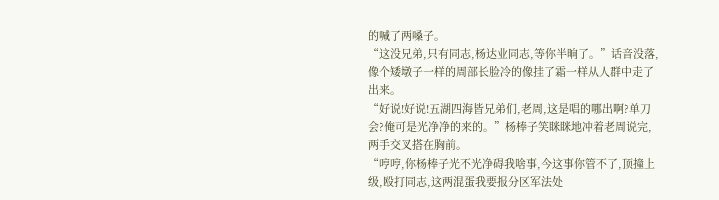的喊了两嗓子。
“这没兄弟,只有同志,杨达业同志,等你半晌了。”话音没落,像个矮墩子一样的周部长脸冷的像挂了霜一样从人群中走了出来。
“好说!好说!五湖四海皆兄弟们,老周,这是唱的哪出啊?单刀会?俺可是光净净的来的。”杨棒子笑眯眯地冲着老周说完,两手交叉搭在胸前。
“哼哼,你杨棒子光不光净碍我啥事,今这事你管不了,顶撞上级,殴打同志,这两混蛋我要报分区军法处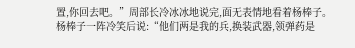置,你回去吧。”周部长冷冰冰地说完,面无表情地看着杨棒子。
杨棒子一阵冷笑后说:“他们两是我的兵,换装武器,领弹药是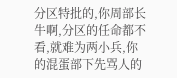分区特批的,你周部长牛啊,分区的任命都不看,就难为两小兵,你的混蛋部下先骂人的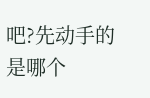吧?先动手的是哪个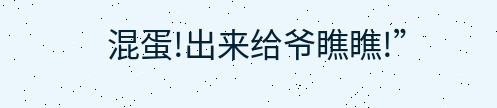混蛋!出来给爷瞧瞧!”